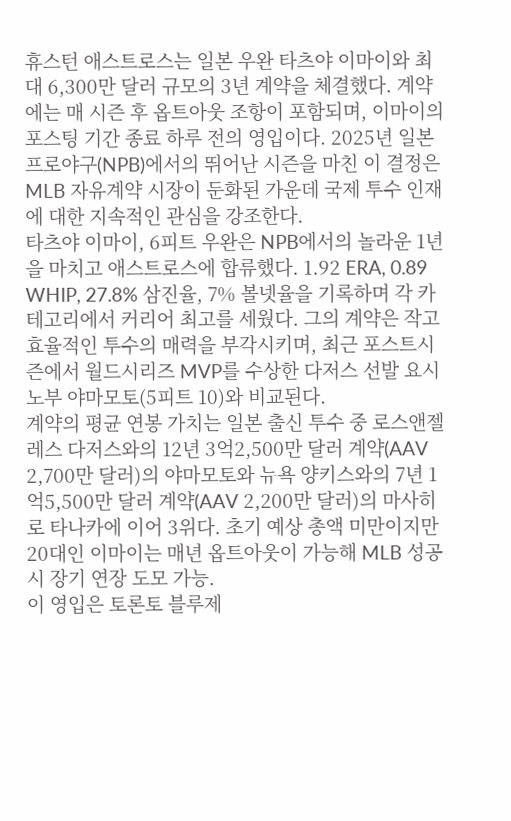휴스턴 애스트로스는 일본 우완 타츠야 이마이와 최대 6,300만 달러 규모의 3년 계약을 체결했다. 계약에는 매 시즌 후 옵트아웃 조항이 포함되며, 이마이의 포스팅 기간 종료 하루 전의 영입이다. 2025년 일본프로야구(NPB)에서의 뛰어난 시즌을 마친 이 결정은 MLB 자유계약 시장이 둔화된 가운데 국제 투수 인재에 대한 지속적인 관심을 강조한다.
타츠야 이마이, 6피트 우완은 NPB에서의 놀라운 1년을 마치고 애스트로스에 합류했다. 1.92 ERA, 0.89 WHIP, 27.8% 삼진율, 7% 볼넷율을 기록하며 각 카테고리에서 커리어 최고를 세웠다. 그의 계약은 작고 효율적인 투수의 매력을 부각시키며, 최근 포스트시즌에서 월드시리즈 MVP를 수상한 다저스 선발 요시노부 야마모토(5피트 10)와 비교된다.
계약의 평균 연봉 가치는 일본 출신 투수 중 로스앤젤레스 다저스와의 12년 3억2,500만 달러 계약(AAV 2,700만 달러)의 야마모토와 뉴욕 양키스와의 7년 1억5,500만 달러 계약(AAV 2,200만 달러)의 마사히로 타나카에 이어 3위다. 초기 예상 총액 미만이지만 20대인 이마이는 매년 옵트아웃이 가능해 MLB 성공 시 장기 연장 도모 가능.
이 영입은 토론토 블루제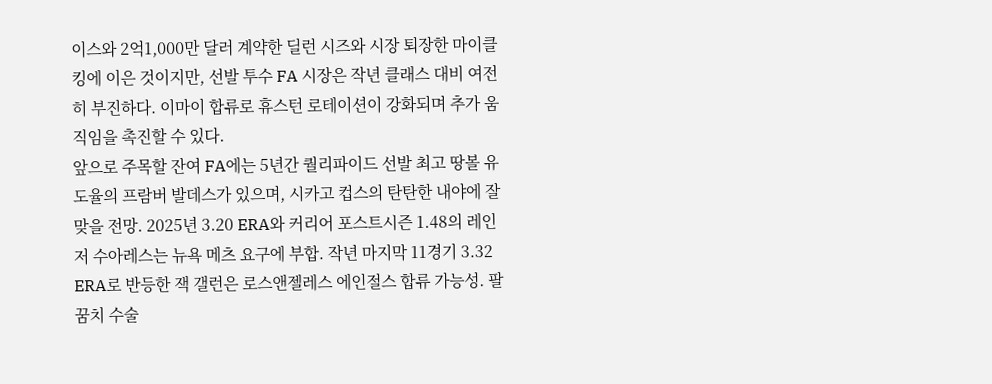이스와 2억1,000만 달러 계약한 딜런 시즈와 시장 퇴장한 마이클 킹에 이은 것이지만, 선발 투수 FA 시장은 작년 클래스 대비 여전히 부진하다. 이마이 합류로 휴스턴 로테이션이 강화되며 추가 움직임을 촉진할 수 있다.
앞으로 주목할 잔여 FA에는 5년간 퀄리파이드 선발 최고 땅볼 유도율의 프람버 발데스가 있으며, 시카고 컵스의 탄탄한 내야에 잘 맞을 전망. 2025년 3.20 ERA와 커리어 포스트시즌 1.48의 레인저 수아레스는 뉴욕 메츠 요구에 부합. 작년 마지막 11경기 3.32 ERA로 반등한 잭 갤런은 로스앤젤레스 에인절스 합류 가능성. 팔꿈치 수술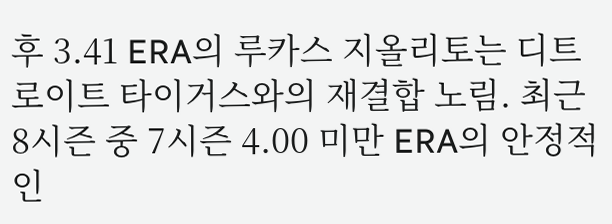후 3.41 ERA의 루카스 지올리토는 디트로이트 타이거스와의 재결합 노림. 최근 8시즌 중 7시즌 4.00 미만 ERA의 안정적인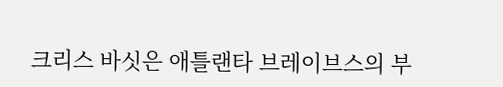크리스 바싯은 애틀랜타 브레이브스의 부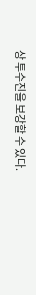상 투수진을 보강할 수 있다.